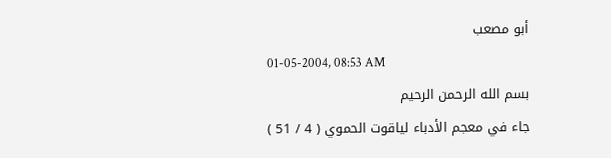أبو مصعب
01-05-2004, 08:53 AM
بسم الله الرحمن الرحيم
جاء في معجم الأدباء لياقوت الحموي ( 4 / 51 )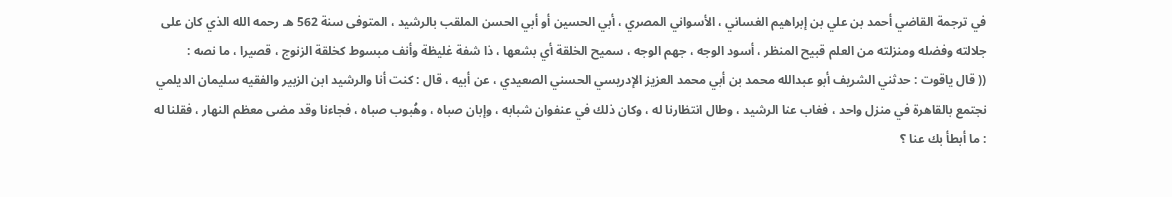في ترجمة القاضي أحمد بن علي بن إبراهيم الغساني ، الأسواني المصري ، أبي الحسين أو أبي الحسن الملقب بالرشيد ، المتوفى سنة 562 هـ رحمه الله الذي كان على جلالته وفضله ومنزلته من العلم قبيح المنظر ، أسود الوجه ، جهم الوجه ، سميح الخلقة أي بشعها ، ذا شفة غليظة وأنف مبسوط كخلقة الزنوج ، قصيرا ، ما نصه :
(( قال ياقوت : حدثني الشريف أبو عبدالله محمد بن أبي محمد العزيز الإدريسي الحسني الصعيدي ، عن أبيه ، قال : كنت أنا والرشيد ابن الزبير والفقيه سليمان الديلمي نجتمع بالقاهرة في منزل واحد ، فغاب عنا الرشيد ، وطال انتظارنا له ، وكان ذلك في عنفوان شبابه ، وإبان صباه ، وهُبوب صباه ، فجاءنا وقد مضى معظم النهار ، فقلنا له : ما أبطأ بك عنا ؟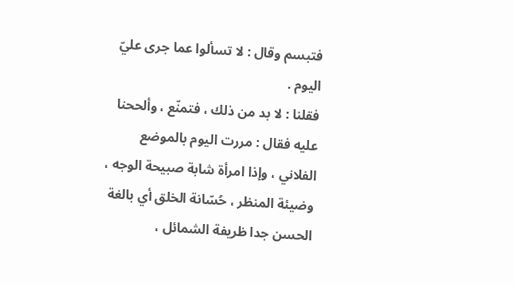فتبسم وقال : لا تسألوا عما جرى عليّ اليوم .
فقلنا : لا بد من ذلك ، فتمنّع ، وألححنا عليه فقال : مررت اليوم بالموضع الفلاني ، وإذا امرأة شابة صبيحة الوجه ، وضيئة المنظر ، حُسّانة الخلق أي بالغة الحسن جدا ظريفة الشمائل ،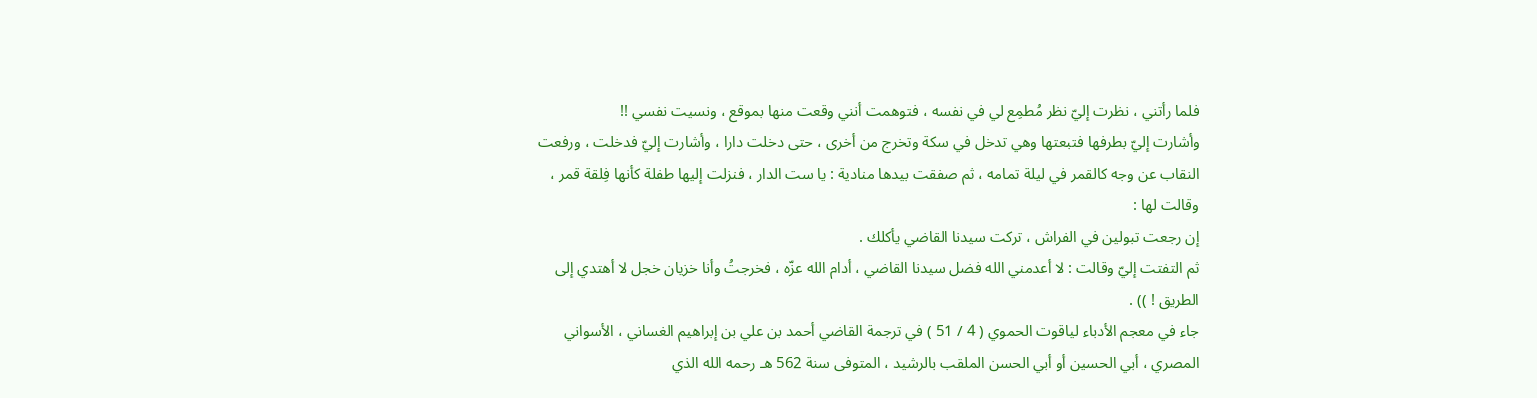فلما رأتني ، نظرت إليّ نظر مُطمِع لي في نفسه ، فتوهمت أنني وقعت منها بموقع ، ونسيت نفسي !!
وأشارت إليّ بطرفها فتبعتها وهي تدخل في سكة وتخرج من أخرى ، حتى دخلت دارا ، وأشارت إليّ فدخلت ، ورفعت النقاب عن وجه كالقمر في ليلة تمامه ، ثم صفقت بيدها منادية : يا ست الدار ، فنزلت إليها طفلة كأنها فِلقة قمر ، وقالت لها :
إن رجعت تبولين في الفراش ، تركت سيدنا القاضي يأكلك .
ثم التفتت إليّ وقالت : لا أعدمني الله فضل سيدنا القاضي ، أدام الله عزّه ، فخرجتُ وأنا خزيان خجل لا أهتدي إلى الطريق ! )) .
جاء في معجم الأدباء لياقوت الحموي ( 4 / 51 ) في ترجمة القاضي أحمد بن علي بن إبراهيم الغساني ، الأسواني المصري ، أبي الحسين أو أبي الحسن الملقب بالرشيد ، المتوفى سنة 562 هـ رحمه الله الذي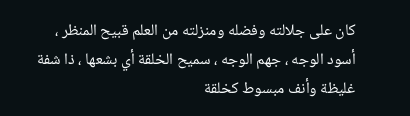كان على جلالته وفضله ومنزلته من العلم قبيح المنظر ، أسود الوجه ، جهم الوجه ، سميح الخلقة أي بشعها ، ذا شفة غليظة وأنف مبسوط كخلقة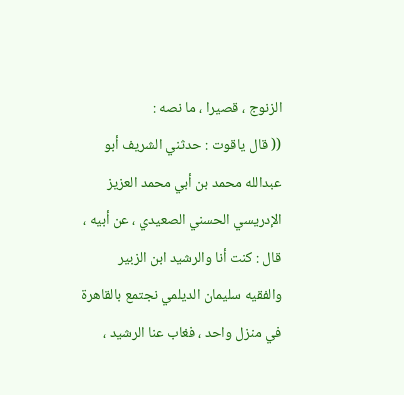الزنوج ، قصيرا ، ما نصه :
(( قال ياقوت : حدثني الشريف أبو عبدالله محمد بن أبي محمد العزيز الإدريسي الحسني الصعيدي ، عن أبيه ، قال : كنت أنا والرشيد ابن الزبير والفقيه سليمان الديلمي نجتمع بالقاهرة في منزل واحد ، فغاب عنا الرشيد ،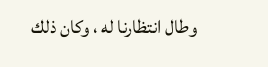وطال انتظارنا له ، وكان ذلك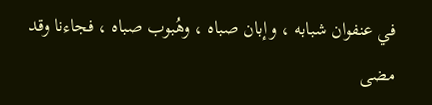في عنفوان شبابه ، وإبان صباه ، وهُبوب صباه ، فجاءنا وقد مضى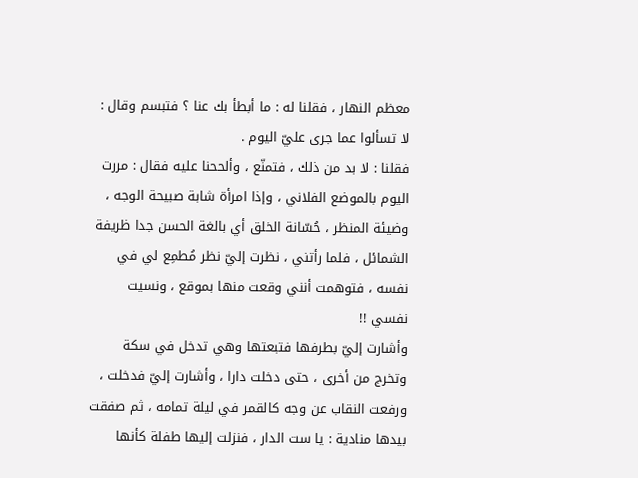معظم النهار ، فقلنا له : ما أبطأ بك عنا ؟ فتبسم وقال : لا تسألوا عما جرى عليّ اليوم .
فقلنا : لا بد من ذلك ، فتمنّع ، وألححنا عليه فقال : مررت اليوم بالموضع الفلاني ، وإذا امرأة شابة صبيحة الوجه ، وضيئة المنظر ، حُسّانة الخلق أي بالغة الحسن جدا ظريفة الشمائل ، فلما رأتني ، نظرت إليّ نظر مُطمِع لي في نفسه ، فتوهمت أنني وقعت منها بموقع ، ونسيت نفسي !!
وأشارت إليّ بطرفها فتبعتها وهي تدخل في سكة وتخرج من أخرى ، حتى دخلت دارا ، وأشارت إليّ فدخلت ، ورفعت النقاب عن وجه كالقمر في ليلة تمامه ، ثم صفقت بيدها منادية : يا ست الدار ، فنزلت إليها طفلة كأنها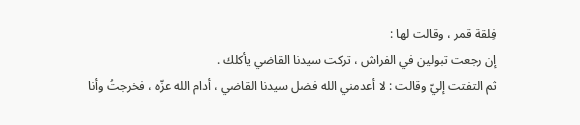فِلقة قمر ، وقالت لها :
إن رجعت تبولين في الفراش ، تركت سيدنا القاضي يأكلك .
ثم التفتت إليّ وقالت : لا أعدمني الله فضل سيدنا القاضي ، أدام الله عزّه ، فخرجتُ وأنا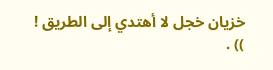خزيان خجل لا أهتدي إلى الطريق ! )) .